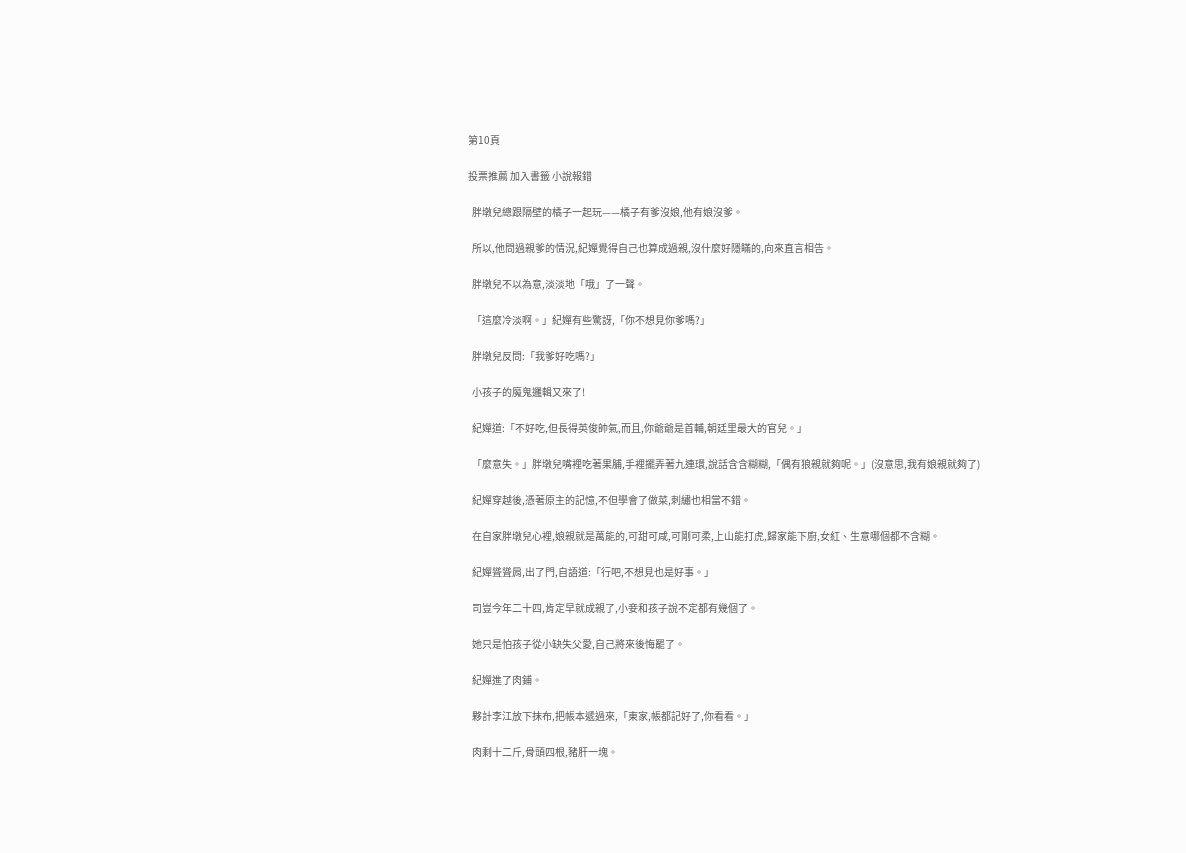第10頁

投票推薦 加入書籤 小說報錯

  胖墩兒總跟隔壁的橘子一起玩——橘子有爹沒娘,他有娘沒爹。

  所以,他問過親爹的情況,紀嬋覺得自己也算成過親,沒什麼好隱瞞的,向來直言相告。

  胖墩兒不以為意,淡淡地「哦」了一聲。

  「這麼冷淡啊。」紀嬋有些驚訝,「你不想見你爹嗎?」

  胖墩兒反問:「我爹好吃嗎?」

  小孩子的魔鬼邏輯又來了!

  紀嬋道:「不好吃,但長得英俊帥氣,而且,你爺爺是首輔,朝廷里最大的官兒。」

  「麼意失。」胖墩兒嘴裡吃著果脯,手裡擺弄著九連環,說話含含糊糊,「偶有狼親就夠呢。」(沒意思,我有娘親就夠了)

  紀嬋穿越後,憑著原主的記憶,不但學會了做菜,刺繡也相當不錯。

  在自家胖墩兒心裡,娘親就是萬能的,可甜可咸,可剛可柔,上山能打虎,歸家能下廚,女紅、生意哪個都不含糊。

  紀嬋聳聳肩,出了門,自語道:「行吧,不想見也是好事。」

  司豈今年二十四,肯定早就成親了,小妾和孩子說不定都有幾個了。

  她只是怕孩子從小缺失父愛,自己將來後悔罷了。

  紀嬋進了肉鋪。

  夥計李江放下抹布,把帳本遞過來,「東家,帳都記好了,你看看。」

  肉剩十二斤,骨頭四根,豬肝一塊。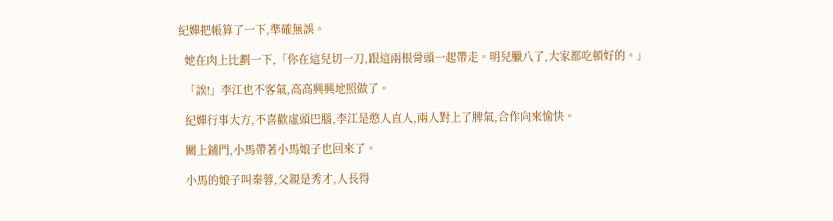紀嬋把帳算了一下,準確無誤。

  她在肉上比劃一下,「你在這兒切一刀,跟這兩根骨頭一起帶走。明兒臘八了,大家都吃頓好的。」

  「誒!」李江也不客氣,高高興興地照做了。

  紀嬋行事大方,不喜歡虛頭巴腦,李江是憨人直人,兩人對上了脾氣,合作向來愉快。

  關上鋪門,小馬帶著小馬娘子也回來了。

  小馬的娘子叫秦蓉,父親是秀才,人長得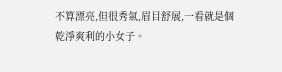不算漂亮,但很秀氣,眉目舒展,一看就是個乾淨爽利的小女子。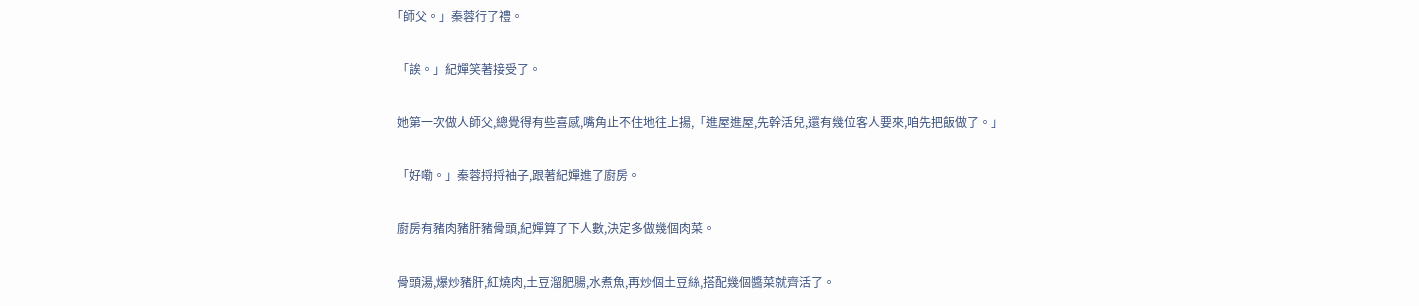「師父。」秦蓉行了禮。

  「誒。」紀嬋笑著接受了。

  她第一次做人師父,總覺得有些喜感,嘴角止不住地往上揚,「進屋進屋,先幹活兒,還有幾位客人要來,咱先把飯做了。」

  「好嘞。」秦蓉捋捋袖子,跟著紀嬋進了廚房。

  廚房有豬肉豬肝豬骨頭,紀嬋算了下人數,決定多做幾個肉菜。

  骨頭湯,爆炒豬肝,紅燒肉,土豆溜肥腸,水煮魚,再炒個土豆絲,搭配幾個醬菜就齊活了。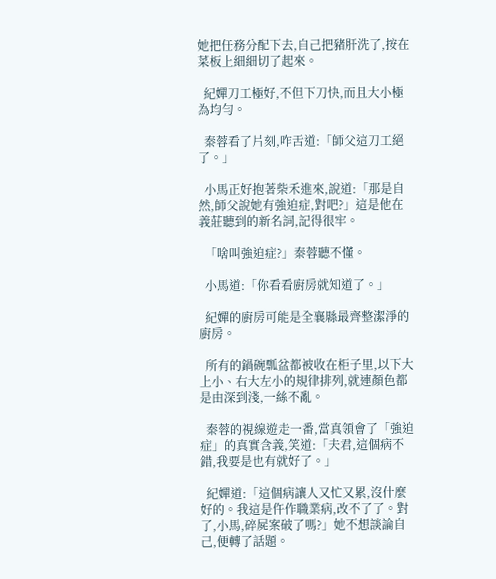她把任務分配下去,自己把豬肝洗了,按在菜板上細細切了起來。

  紀嬋刀工極好,不但下刀快,而且大小極為均勻。

  秦蓉看了片刻,咋舌道:「師父這刀工絕了。」

  小馬正好抱著柴禾進來,說道:「那是自然,師父說她有強迫症,對吧?」這是他在義莊聽到的新名詞,記得很牢。

  「啥叫強迫症?」秦蓉聽不懂。

  小馬道:「你看看廚房就知道了。」

  紀嬋的廚房可能是全襄縣最齊整潔淨的廚房。

  所有的鍋碗瓢盆都被收在柜子里,以下大上小、右大左小的規律排列,就連顏色都是由深到淺,一絲不亂。

  秦蓉的視線遊走一番,當真領會了「強迫症」的真實含義,笑道:「夫君,這個病不錯,我要是也有就好了。」

  紀嬋道:「這個病讓人又忙又累,沒什麼好的。我這是仵作職業病,改不了了。對了,小馬,碎屍案破了嗎?」她不想談論自己,便轉了話題。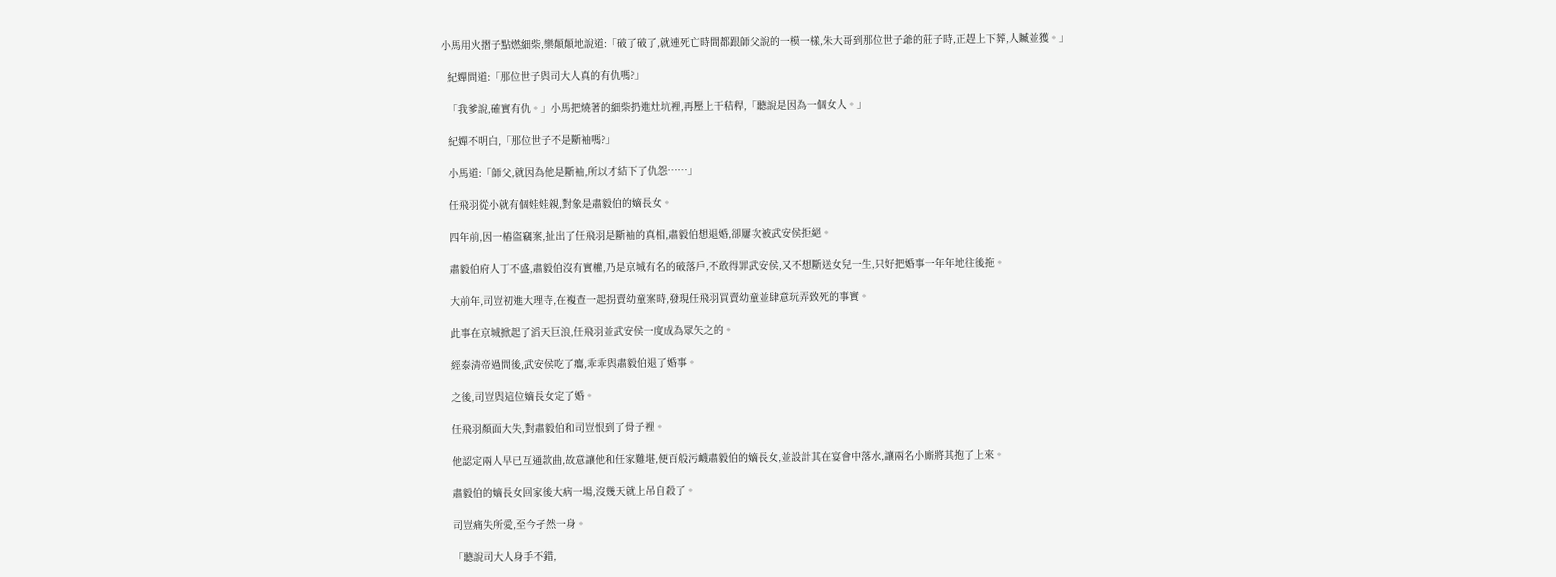小馬用火摺子點燃細柴,樂顛顛地說道:「破了破了,就連死亡時間都跟師父說的一模一樣,朱大哥到那位世子爺的莊子時,正趕上下葬,人贓並獲。」

  紀嬋問道:「那位世子與司大人真的有仇嗎?」

  「我爹說,確實有仇。」小馬把燒著的細柴扔進灶坑裡,再壓上干秸稈,「聽說是因為一個女人。」

  紀嬋不明白,「那位世子不是斷袖嗎?」

  小馬道:「師父,就因為他是斷袖,所以才結下了仇怨……」

  任飛羽從小就有個娃娃親,對象是肅毅伯的嫡長女。

  四年前,因一樁盜竊案,扯出了任飛羽是斷袖的真相,肅毅伯想退婚,卻屢次被武安侯拒絕。

  肅毅伯府人丁不盛,肅毅伯沒有實權,乃是京城有名的破落戶,不敢得罪武安侯,又不想斷送女兒一生,只好把婚事一年年地往後拖。

  大前年,司豈初進大理寺,在複查一起拐賣幼童案時,發現任飛羽買賣幼童並肆意玩弄致死的事實。

  此事在京城掀起了滔天巨浪,任飛羽並武安侯一度成為眾矢之的。

  經泰清帝過問後,武安侯吃了癟,乖乖與肅毅伯退了婚事。

  之後,司豈與這位嫡長女定了婚。

  任飛羽顏面大失,對肅毅伯和司豈恨到了骨子裡。

  他認定兩人早已互通款曲,故意讓他和任家難堪,便百般污衊肅毅伯的嫡長女,並設計其在宴會中落水,讓兩名小廝將其抱了上來。

  肅毅伯的嫡長女回家後大病一場,沒幾天就上吊自殺了。

  司豈痛失所愛,至今孑然一身。

  「聽說司大人身手不錯,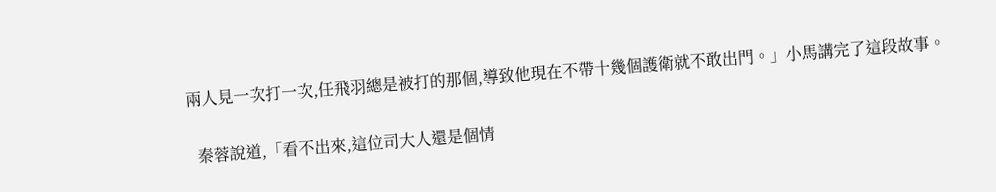兩人見一次打一次,任飛羽總是被打的那個,導致他現在不帶十幾個護衛就不敢出門。」小馬講完了這段故事。

  秦蓉說道,「看不出來,這位司大人還是個情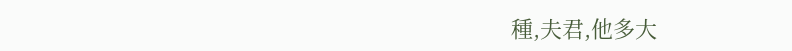種,夫君,他多大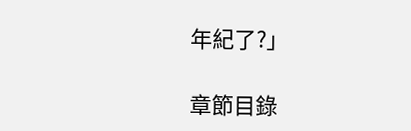年紀了?」

章節目錄